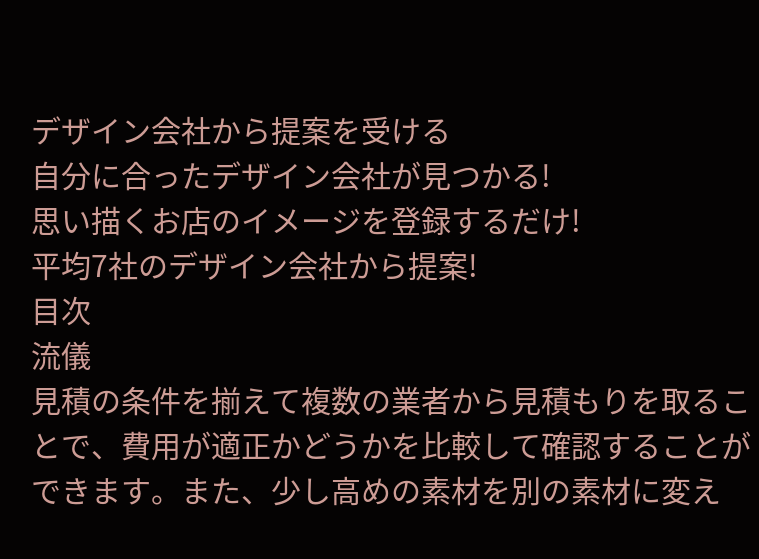デザイン会社から提案を受ける
自分に合ったデザイン会社が見つかる!
思い描くお店のイメージを登録するだけ!
平均7社のデザイン会社から提案!
目次
流儀
見積の条件を揃えて複数の業者から見積もりを取ることで、費用が適正かどうかを比較して確認することができます。また、少し高めの素材を別の素材に変え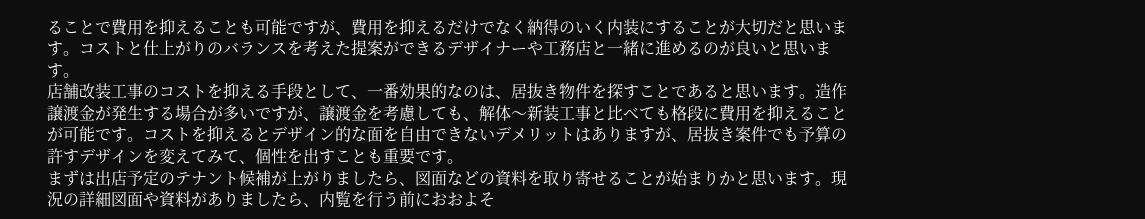ることで費用を抑えることも可能ですが、費用を抑えるだけでなく納得のいく内装にすることが大切だと思います。コストと仕上がりのバランスを考えた提案ができるデザイナーや工務店と一緒に進めるのが良いと思います。
店舗改装工事のコストを抑える手段として、一番効果的なのは、居抜き物件を探すことであると思います。造作譲渡金が発生する場合が多いですが、譲渡金を考慮しても、解体〜新装工事と比べても格段に費用を抑えることが可能です。コストを抑えるとデザイン的な面を自由できないデメリットはありますが、居抜き案件でも予算の許すデザインを変えてみて、個性を出すことも重要です。
まずは出店予定のテナント候補が上がりましたら、図面などの資料を取り寄せることが始まりかと思います。現況の詳細図面や資料がありましたら、内覧を行う前におおよそ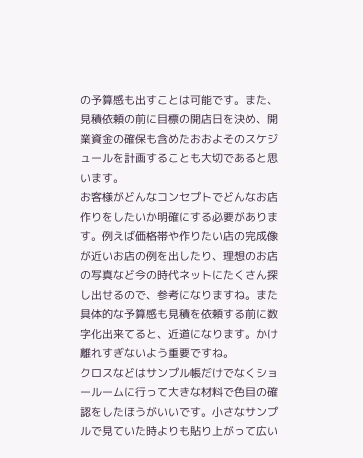の予算感も出すことは可能です。また、見積依頼の前に目標の開店日を決め、開業資金の確保も含めたおおよそのスケジュールを計画することも大切であると思います。
お客様がどんなコンセプトでどんなお店作りをしたいか明確にする必要があります。例えば価格帯や作りたい店の完成像が近いお店の例を出したり、理想のお店の写真など今の時代ネットにたくさん探し出せるので、参考になりますね。また具体的な予算感も見積を依頼する前に数字化出来てると、近道になります。かけ離れすぎないよう重要ですね。
クロスなどはサンプル帳だけでなくショールームに行って大きな材料で色目の確認をしたほうがいいです。小さなサンプルで見ていた時よりも貼り上がって広い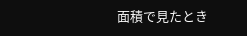面積で見たとき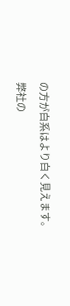の方が白系はより白く見えます。
弊社の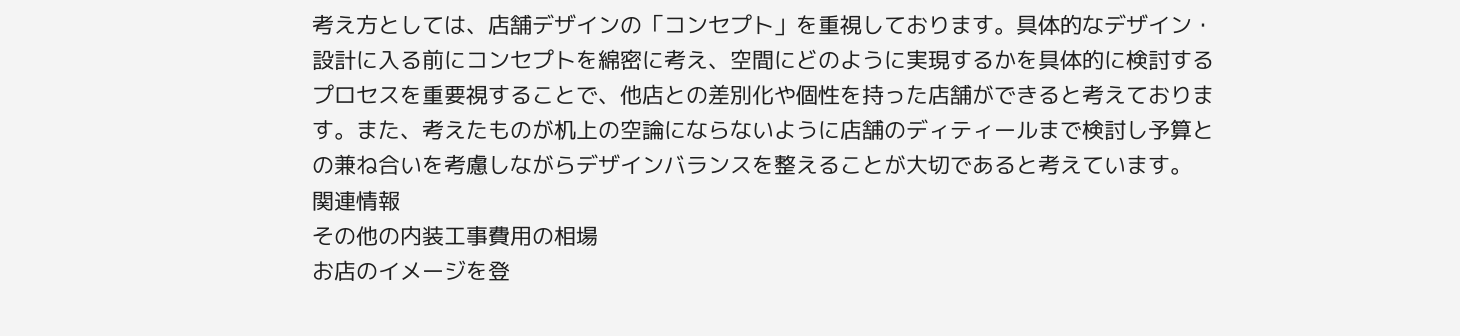考え方としては、店舗デザインの「コンセプト」を重視しております。具体的なデザイン・設計に入る前にコンセプトを綿密に考え、空間にどのように実現するかを具体的に検討するプロセスを重要視することで、他店との差別化や個性を持った店舗ができると考えております。また、考えたものが机上の空論にならないように店舗のディティールまで検討し予算との兼ね合いを考慮しながらデザインバランスを整えることが大切であると考えています。
関連情報
その他の内装工事費用の相場
お店のイメージを登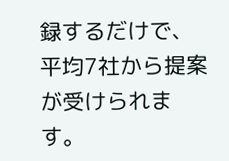録するだけで、平均7社から提案が受けられます。